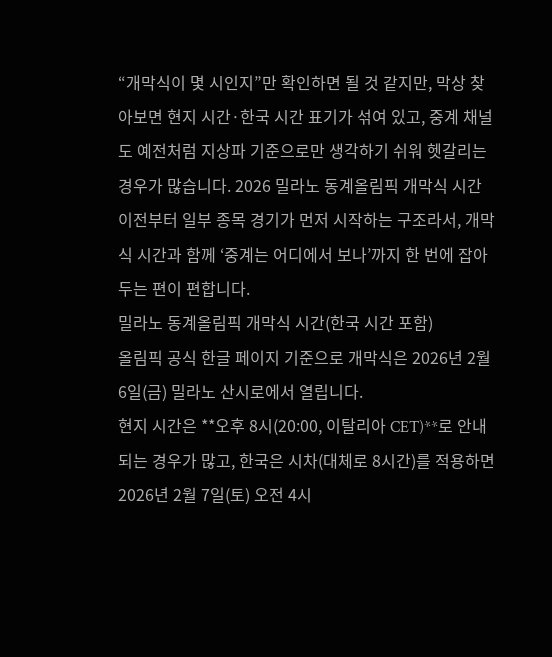“개막식이 몇 시인지”만 확인하면 될 것 같지만, 막상 찾아보면 현지 시간·한국 시간 표기가 섞여 있고, 중계 채널도 예전처럼 지상파 기준으로만 생각하기 쉬워 헷갈리는 경우가 많습니다. 2026 밀라노 동계올림픽 개막식 시간 이전부터 일부 종목 경기가 먼저 시작하는 구조라서, 개막식 시간과 함께 ‘중계는 어디에서 보나’까지 한 번에 잡아두는 편이 편합니다.
밀라노 동계올림픽 개막식 시간(한국 시간 포함)
올림픽 공식 한글 페이지 기준으로 개막식은 2026년 2월 6일(금) 밀라노 산시로에서 열립니다.
현지 시간은 **오후 8시(20:00, 이탈리아 CET)**로 안내되는 경우가 많고, 한국은 시차(대체로 8시간)를 적용하면 2026년 2월 7일(토) 오전 4시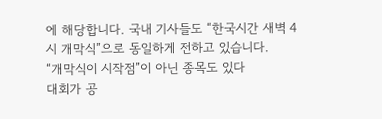에 해당합니다. 국내 기사들도 “한국시간 새벽 4시 개막식”으로 동일하게 전하고 있습니다.
“개막식이 시작점”이 아닌 종목도 있다
대회가 공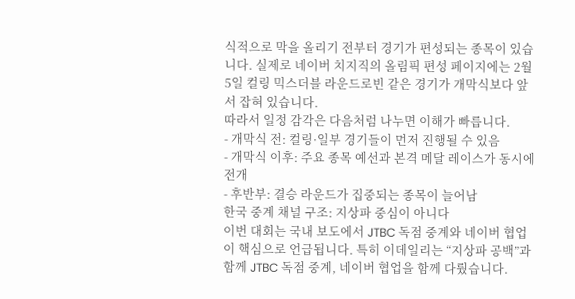식적으로 막을 올리기 전부터 경기가 편성되는 종목이 있습니다. 실제로 네이버 치지직의 올림픽 편성 페이지에는 2월 5일 컬링 믹스더블 라운드로빈 같은 경기가 개막식보다 앞서 잡혀 있습니다.
따라서 일정 감각은 다음처럼 나누면 이해가 빠릅니다.
- 개막식 전: 컬링·일부 경기들이 먼저 진행될 수 있음
- 개막식 이후: 주요 종목 예선과 본격 메달 레이스가 동시에 전개
- 후반부: 결승 라운드가 집중되는 종목이 늘어남
한국 중계 채널 구조: 지상파 중심이 아니다
이번 대회는 국내 보도에서 JTBC 독점 중계와 네이버 협업이 핵심으로 언급됩니다. 특히 이데일리는 “지상파 공백”과 함께 JTBC 독점 중계, 네이버 협업을 함께 다뤘습니다.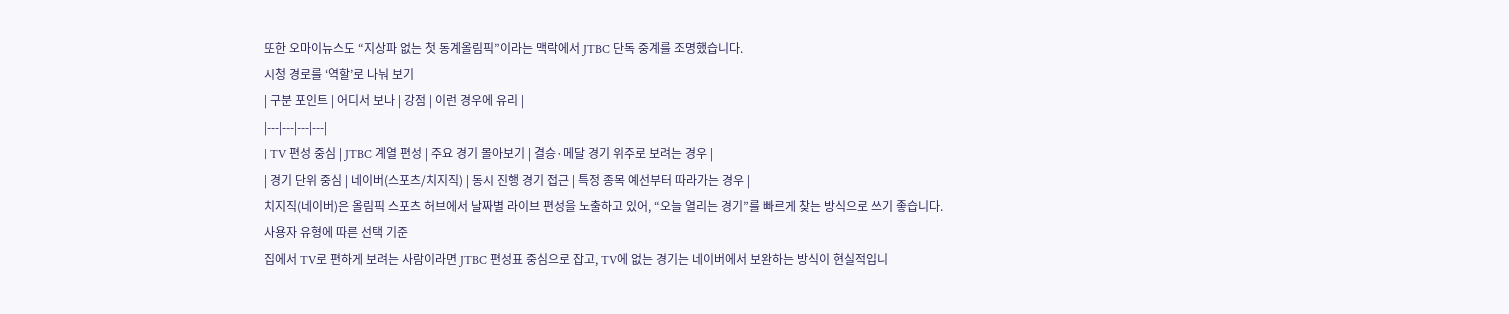또한 오마이뉴스도 “지상파 없는 첫 동계올림픽”이라는 맥락에서 JTBC 단독 중계를 조명했습니다.
시청 경로를 ‘역할’로 나눠 보기
| 구분 포인트 | 어디서 보나 | 강점 | 이런 경우에 유리 |
|---|---|---|---|
| TV 편성 중심 | JTBC 계열 편성 | 주요 경기 몰아보기 | 결승·메달 경기 위주로 보려는 경우 |
| 경기 단위 중심 | 네이버(스포츠/치지직) | 동시 진행 경기 접근 | 특정 종목 예선부터 따라가는 경우 |
치지직(네이버)은 올림픽 스포츠 허브에서 날짜별 라이브 편성을 노출하고 있어, “오늘 열리는 경기”를 빠르게 찾는 방식으로 쓰기 좋습니다.
사용자 유형에 따른 선택 기준
집에서 TV로 편하게 보려는 사람이라면 JTBC 편성표 중심으로 잡고, TV에 없는 경기는 네이버에서 보완하는 방식이 현실적입니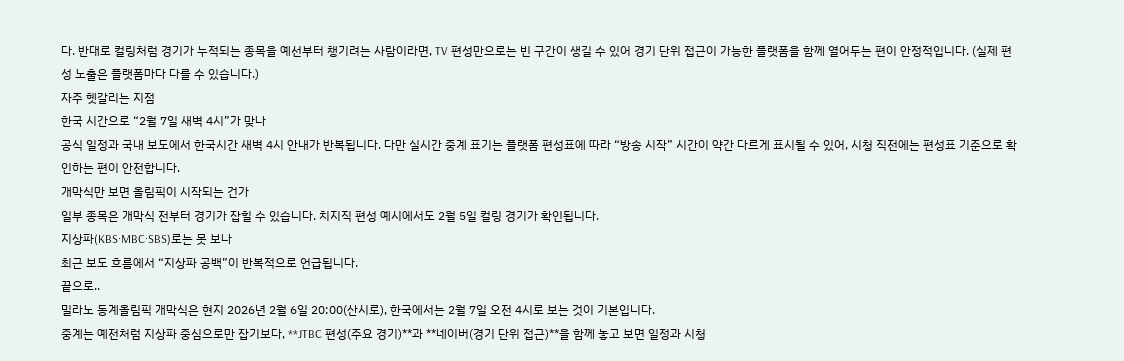다. 반대로 컬링처럼 경기가 누적되는 종목을 예선부터 챙기려는 사람이라면, TV 편성만으로는 빈 구간이 생길 수 있어 경기 단위 접근이 가능한 플랫폼을 함께 열어두는 편이 안정적입니다. (실제 편성 노출은 플랫폼마다 다를 수 있습니다.)
자주 헷갈리는 지점
한국 시간으로 “2월 7일 새벽 4시”가 맞나
공식 일정과 국내 보도에서 한국시간 새벽 4시 안내가 반복됩니다. 다만 실시간 중계 표기는 플랫폼 편성표에 따라 “방송 시작” 시간이 약간 다르게 표시될 수 있어, 시청 직전에는 편성표 기준으로 확인하는 편이 안전합니다.
개막식만 보면 올림픽이 시작되는 건가
일부 종목은 개막식 전부터 경기가 잡힐 수 있습니다. 치지직 편성 예시에서도 2월 5일 컬링 경기가 확인됩니다.
지상파(KBS·MBC·SBS)로는 못 보나
최근 보도 흐름에서 “지상파 공백”이 반복적으로 언급됩니다.
끝으로..
밀라노 동계올림픽 개막식은 현지 2026년 2월 6일 20:00(산시로), 한국에서는 2월 7일 오전 4시로 보는 것이 기본입니다.
중계는 예전처럼 지상파 중심으로만 잡기보다, **JTBC 편성(주요 경기)**과 **네이버(경기 단위 접근)**을 함께 놓고 보면 일정과 시청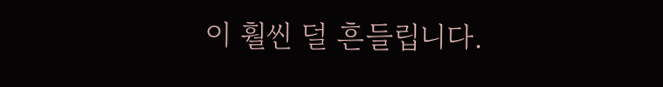이 훨씬 덜 흔들립니다.